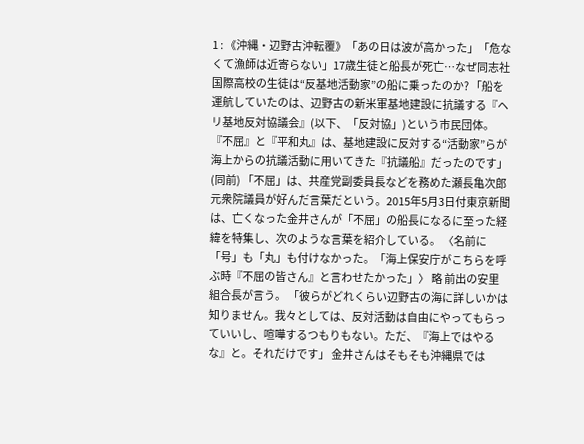1 : 《沖縄・辺野古沖転覆》「あの日は波が高かった」「危なくて漁師は近寄らない」17歳生徒と船長が死亡…なぜ同志社国際高校の生徒は“反基地活動家”の船に乗ったのか? 「船を運航していたのは、辺野古の新米軍基地建設に抗議する『ヘリ基地反対協議会』(以下、「反対協」)という市民団体。『不屈』と『平和丸』は、基地建設に反対する“活動家”らが海上からの抗議活動に用いてきた『抗議船』だったのです」(同前) 「不屈」は、共産党副委員長などを務めた瀬長亀次郎元衆院議員が好んだ言葉だという。2015年5月3日付東京新聞は、亡くなった金井さんが「不屈」の船長になるに至った経緯を特集し、次のような言葉を紹介している。 〈名前に「号」も「丸」も付けなかった。「海上保安庁がこちらを呼ぶ時『不屈の皆さん』と言わせたかった」〉 略 前出の安里組合長が言う。 「彼らがどれくらい辺野古の海に詳しいかは知りません。我々としては、反対活動は自由にやってもらっていいし、喧嘩するつもりもない。ただ、『海上ではやるな』と。それだけです」 金井さんはそもそも沖縄県では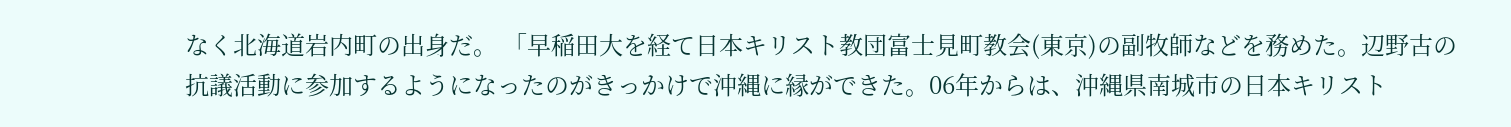なく北海道岩内町の出身だ。 「早稲田大を経て日本キリスト教団富士見町教会(東京)の副牧師などを務めた。辺野古の抗議活動に参加するようになったのがきっかけで沖縄に縁ができた。06年からは、沖縄県南城市の日本キリスト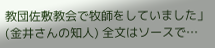教団佐敷教会で牧師をしていました」(金井さんの知人) 全文はソースで…